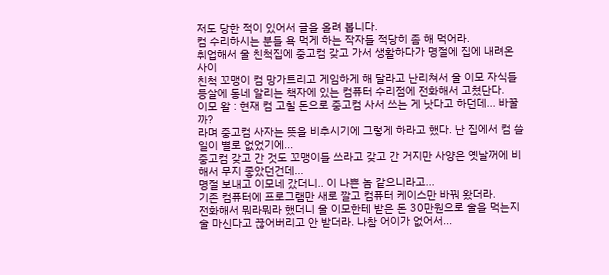저도 당한 적이 있어서 글을 올려 봅니다.
컴 수리하시는 분들 욕 먹게 하는 작자들 적당히 좀 해 먹어라.
취업해서 울 친척집에 중고컴 갖고 가서 생활하다가 명절에 집에 내려온 사이
친척 꼬맹이 컴 망가트리고 게임하게 해 달라고 난리쳐서 울 이모 자식들 등살에 동네 알리는 책자에 있는 컴퓨터 수리점에 전화해서 고쳤단다.
이모 왈 : 현재 컴 고칠 돈으로 중고컴 사서 쓰는 게 낫다고 하던데... 바꿀까?
라며 중고컴 사자는 뜻을 비추시기에 그렇게 하라고 했다. 난 집에서 컴 쓸 일이 별로 없었기에...
중고컴 갖고 간 것도 꼬맹이들 쓰라고 갖고 간 거지만 사양은 옛날꺼에 비해서 무지 좋았던건데...
명절 보내고 이모네 갔더니.. 이 나쁜 놈 같으니라고...
기존 컴퓨터에 프로그램만 새로 깔고 컴퓨터 케이스만 바꿔 왔더라.
전화해서 뭐라뭐라 했더니 울 이모한테 받은 돈 30만원으로 술을 먹는지 술 마신다고 끊어버리고 안 받더라. 나참 어이가 없어서...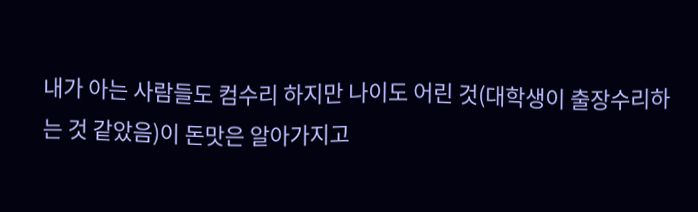내가 아는 사람들도 컴수리 하지만 나이도 어린 것(대학생이 출장수리하는 것 같았음)이 돈맛은 알아가지고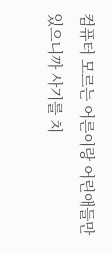컴퓨터 모르는 어른이랑 어린애들만 있으니까 사기를 치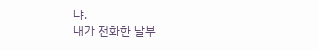냐.
내가 전화한 날부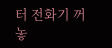터 전화기 꺼 놓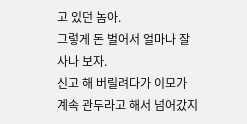고 있던 놈아.
그렇게 돈 벌어서 얼마나 잘 사나 보자.
신고 해 버릴려다가 이모가 계속 관두라고 해서 넘어갔지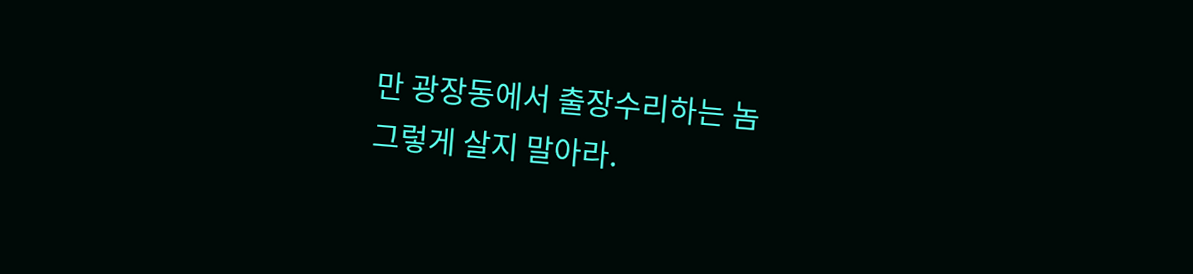만 광장동에서 출장수리하는 놈
그렇게 살지 말아라.